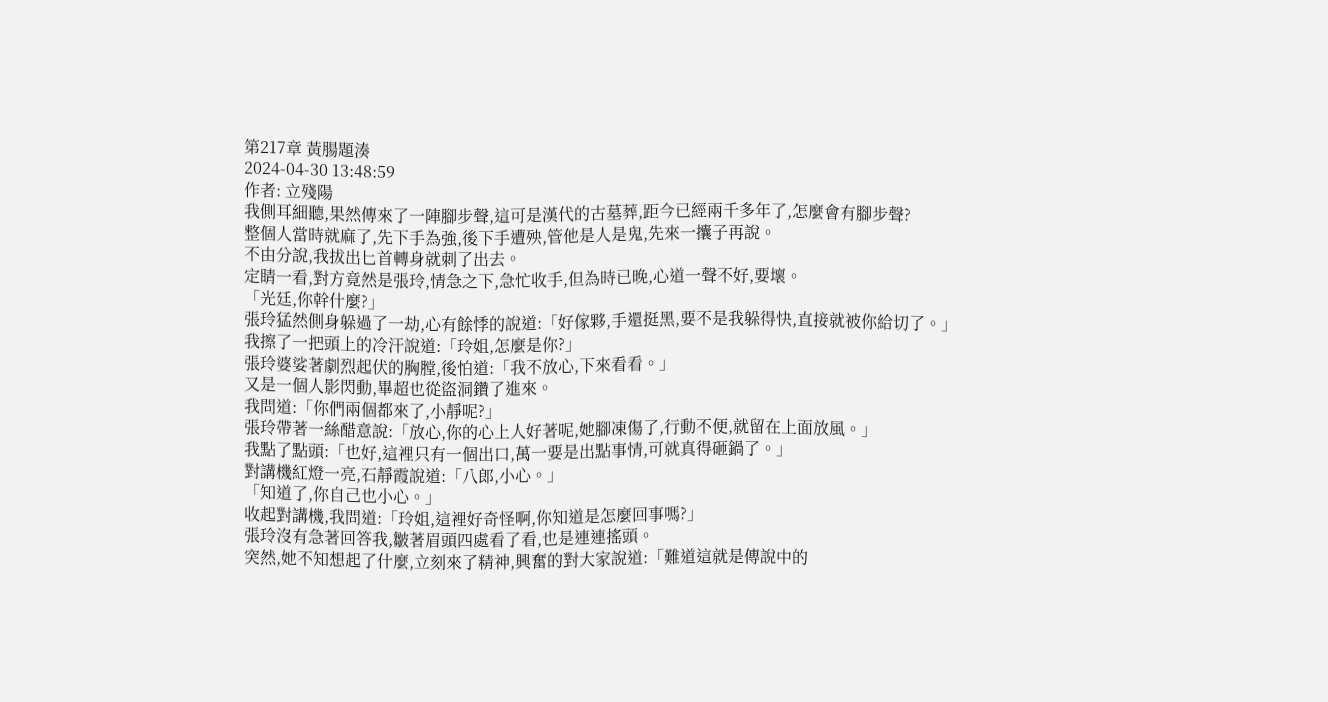第217章 黃腸題湊
2024-04-30 13:48:59
作者: 立殘陽
我側耳細聽,果然傳來了一陣腳步聲,這可是漢代的古墓葬,距今已經兩千多年了,怎麼會有腳步聲?
整個人當時就麻了,先下手為強,後下手遭殃,管他是人是鬼,先來一攮子再說。
不由分說,我拔出匕首轉身就刺了出去。
定睛一看,對方竟然是張玲,情急之下,急忙收手,但為時已晚,心道一聲不好,要壞。
「光廷,你幹什麼?」
張玲猛然側身躲過了一劫,心有餘悸的說道:「好傢夥,手還挺黑,要不是我躲得快,直接就被你給切了。」
我擦了一把頭上的冷汗說道:「玲姐,怎麼是你?」
張玲婆娑著劇烈起伏的胸膛,後怕道:「我不放心,下來看看。」
又是一個人影閃動,畢超也從盜洞鑽了進來。
我問道:「你們兩個都來了,小靜呢?」
張玲帶著一絲醋意說:「放心,你的心上人好著呢,她腳凍傷了,行動不便,就留在上面放風。」
我點了點頭:「也好,這裡只有一個出口,萬一要是出點事情,可就真得砸鍋了。」
對講機紅燈一亮,石靜霞說道:「八郎,小心。」
「知道了,你自己也小心。」
收起對講機,我問道:「玲姐,這裡好奇怪啊,你知道是怎麼回事嗎?」
張玲沒有急著回答我,皺著眉頭四處看了看,也是連連搖頭。
突然,她不知想起了什麼,立刻來了精神,興奮的對大家說道:「難道這就是傳說中的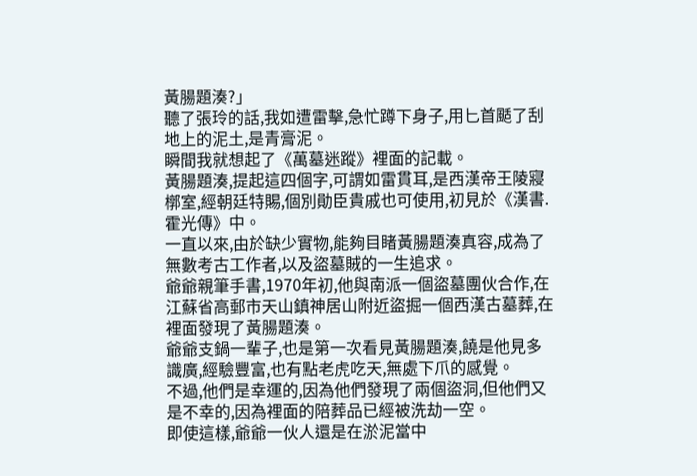黃腸題湊?」
聽了張玲的話,我如遭雷擊,急忙蹲下身子,用匕首颳了刮地上的泥土,是青膏泥。
瞬間我就想起了《萬墓迷蹤》裡面的記載。
黃腸題湊,提起這四個字,可謂如雷貫耳,是西漢帝王陵寢槨室,經朝廷特賜,個別勛臣貴戚也可使用,初見於《漢書.霍光傳》中。
一直以來,由於缺少實物,能夠目睹黃腸題湊真容,成為了無數考古工作者,以及盜墓賊的一生追求。
爺爺親筆手書,1970年初,他與南派一個盜墓團伙合作,在江蘇省高郵市天山鎮神居山附近盜掘一個西漢古墓葬,在裡面發現了黃腸題湊。
爺爺支鍋一輩子,也是第一次看見黃腸題湊,饒是他見多識廣,經驗豐富,也有點老虎吃天,無處下爪的感覺。
不過,他們是幸運的,因為他們發現了兩個盜洞,但他們又是不幸的,因為裡面的陪葬品已經被洗劫一空。
即使這樣,爺爺一伙人還是在淤泥當中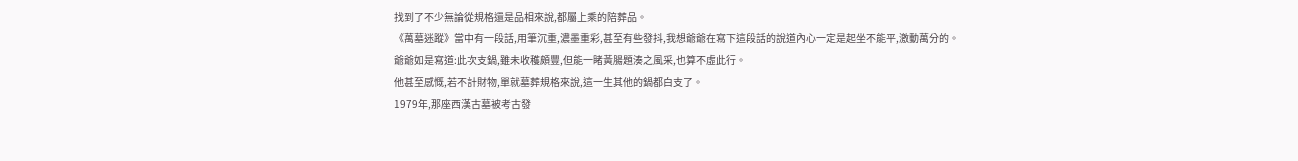找到了不少無論從規格還是品相來說,都屬上乘的陪葬品。
《萬墓迷蹤》當中有一段話,用筆沉重,濃墨重彩,甚至有些發抖,我想爺爺在寫下這段話的說道內心一定是起坐不能平,激動萬分的。
爺爺如是寫道:此次支鍋,雖未收穫頗豐,但能一睹黃腸題湊之風采,也算不虛此行。
他甚至感慨,若不計財物,單就墓葬規格來說,這一生其他的鍋都白支了。
1979年,那座西漢古墓被考古發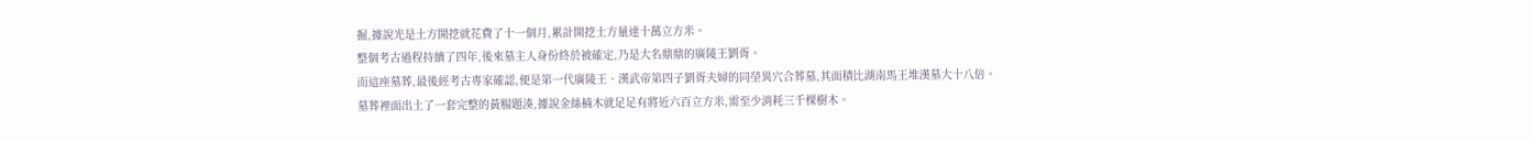掘,據說光是土方開挖就花費了十一個月,累計開挖土方量達十萬立方米。
整個考古過程持續了四年,後來墓主人身份終於被確定,乃是大名鼎鼎的廣陵王劉胥。
而這座墓葬,最後經考古專家確認,便是第一代廣陵王、漢武帝第四子劉胥夫婦的同塋異穴合葬墓,其面積比湖南馬王堆漢墓大十八倍。
墓葬裡面出土了一套完整的黃腸題湊,據說金絲楠木就足足有將近六百立方米,需至少消耗三千棵樹木。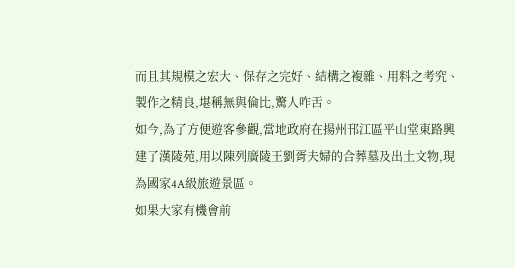而且其規模之宏大、保存之完好、結構之複雜、用料之考究、製作之精良,堪稱無與倫比,驚人咋舌。
如今,為了方便遊客參觀,當地政府在揚州邗江區平山堂東路興建了漢陵苑,用以陳列廣陵王劉胥夫婦的合葬墓及出土文物,現為國家4A級旅遊景區。
如果大家有機會前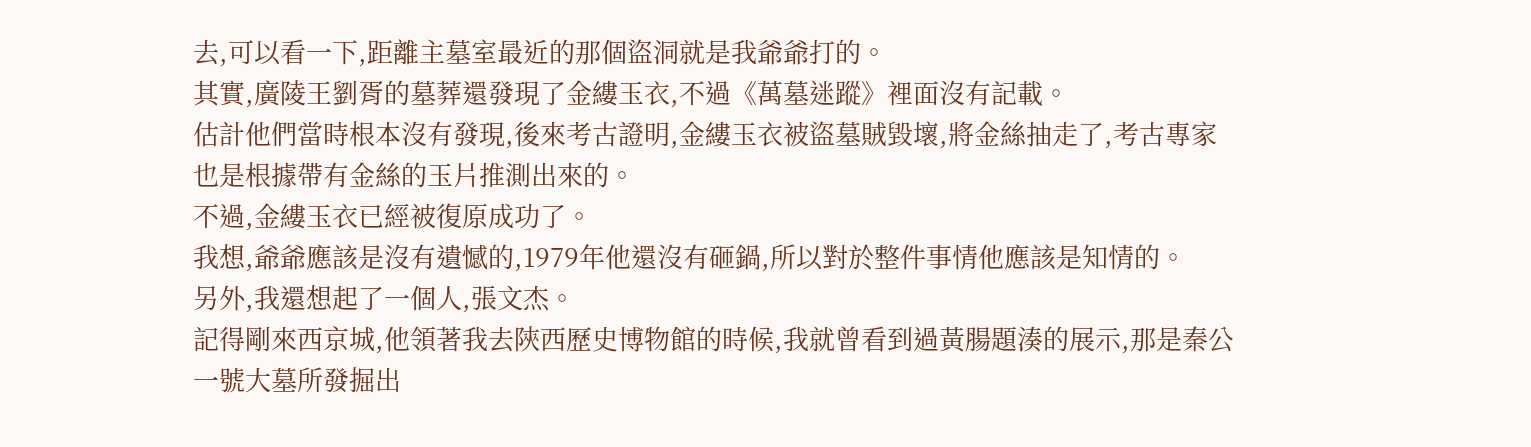去,可以看一下,距離主墓室最近的那個盜洞就是我爺爺打的。
其實,廣陵王劉胥的墓葬還發現了金縷玉衣,不過《萬墓迷蹤》裡面沒有記載。
估計他們當時根本沒有發現,後來考古證明,金縷玉衣被盜墓賊毀壞,將金絲抽走了,考古專家也是根據帶有金絲的玉片推測出來的。
不過,金縷玉衣已經被復原成功了。
我想,爺爺應該是沒有遺憾的,1979年他還沒有砸鍋,所以對於整件事情他應該是知情的。
另外,我還想起了一個人,張文杰。
記得剛來西京城,他領著我去陝西歷史博物館的時候,我就曾看到過黃腸題湊的展示,那是秦公一號大墓所發掘出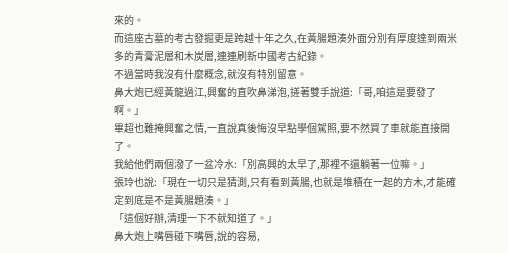來的。
而這座古墓的考古發掘更是跨越十年之久,在黃腸題湊外面分別有厚度達到兩米多的青膏泥層和木炭層,連連刷新中國考古紀錄。
不過當時我沒有什麼概念,就沒有特別留意。
鼻大炮已經黃龍過江,興奮的直吹鼻涕泡,搓著雙手說道:「哥,咱這是要發了啊。」
畢超也難掩興奮之情,一直說真後悔沒早點學個駕照,要不然買了車就能直接開了。
我給他們兩個潑了一盆冷水:「別高興的太早了,那裡不還躺著一位嘛。」
張玲也說:「現在一切只是猜測,只有看到黃腸,也就是堆積在一起的方木,才能確定到底是不是黃腸題湊。」
「這個好辦,清理一下不就知道了。」
鼻大炮上嘴唇碰下嘴唇,說的容易,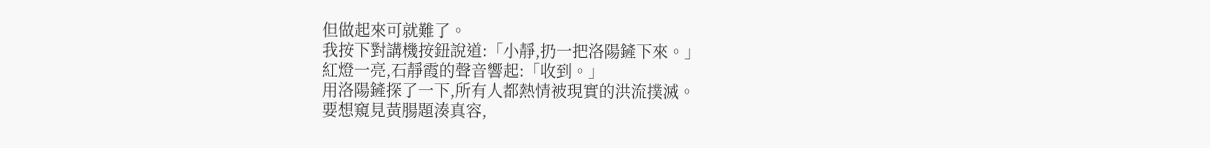但做起來可就難了。
我按下對講機按鈕說道:「小靜,扔一把洛陽鏟下來。」
紅燈一亮,石靜霞的聲音響起:「收到。」
用洛陽鏟探了一下,所有人都熱情被現實的洪流撲滅。
要想窺見黃腸題湊真容,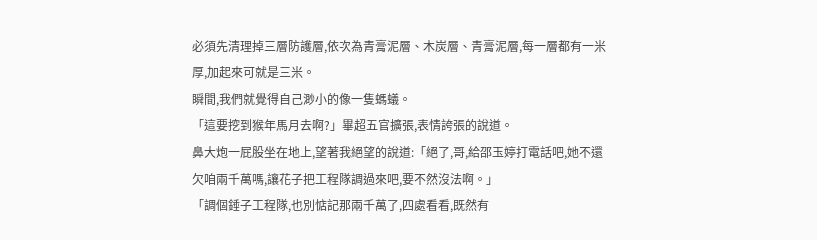必須先清理掉三層防護層,依次為青膏泥層、木炭層、青膏泥層,每一層都有一米厚,加起來可就是三米。
瞬間,我們就覺得自己渺小的像一隻螞蟻。
「這要挖到猴年馬月去啊?」畢超五官擴張,表情誇張的說道。
鼻大炮一屁股坐在地上,望著我絕望的說道:「絕了,哥,給邵玉婷打電話吧,她不還欠咱兩千萬嗎,讓花子把工程隊調過來吧,要不然沒法啊。」
「調個錘子工程隊,也別惦記那兩千萬了,四處看看,既然有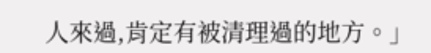人來過,肯定有被清理過的地方。」